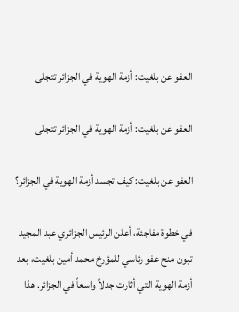العفو عن بلغيت: أزمة الهوية في الجزائر تتجلى

العفو عن بلغيت: أزمة الهوية في الجزائر تتجلى

العفو عن بلغيت: كيف تجسد أزمة الهوية في الجزائر؟

في خطوة مفاجئة، أعلن الرئيس الجزائري عبد المجيد تبون منح عفو رئاسي للمؤرخ محمد أمين بلغيت، بعد أزمة الهوية التي أثارت جدلاً واسعاً في الجزائر. هذا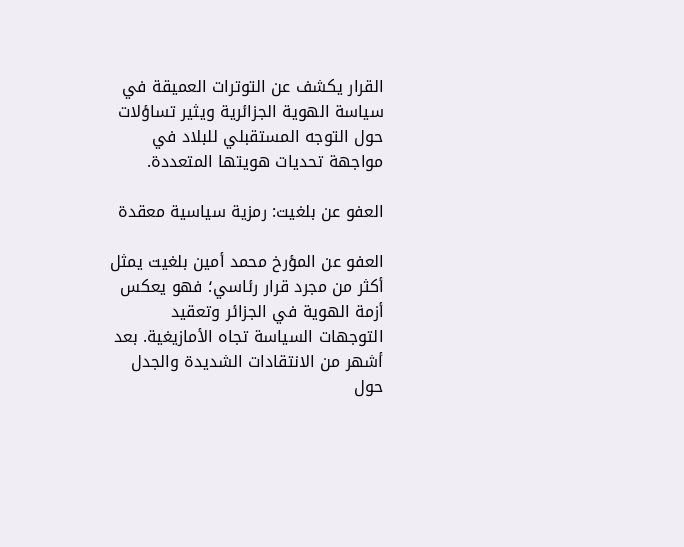القرار يكشف عن التوترات العميقة في سياسة الهوية الجزائرية ويثير تساؤلات حول التوجه المستقبلي للبلاد في مواجهة تحديات هويتها المتعددة.

العفو عن بلغيت: رمزية سياسية معقدة

العفو عن المؤرخ محمد أمين بلغيت يمثل أكثر من مجرد قرار رئاسي؛ فهو يعكس أزمة الهوية في الجزائر وتعقيد التوجهات السياسة تجاه الأمازيغية. بعد أشهر من الانتقادات الشديدة والجدل حول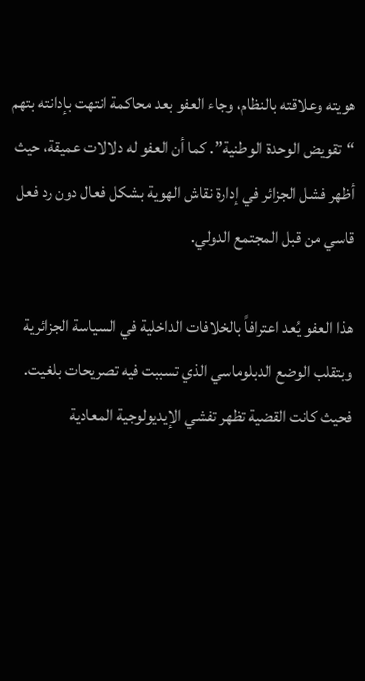هويته وعلاقته بالنظام، وجاء العفو بعد محاكمة انتهت بإدانته بتهم “تقويض الوحدة الوطنية”. كما أن العفو له دلالات عميقة، حيث أظهر فشل الجزائر في إدارة نقاش الهوية بشكل فعال دون رد فعل قاسي من قبل المجتمع الدولي.

هذا العفو يُعد اعترافاً بالخلافات الداخلية في السياسة الجزائرية وبتقلب الوضع الدبلوماسي الذي تسببت فيه تصريحات بلغيت. فحيث كانت القضية تظهر تفشي الإيديولوجية المعادية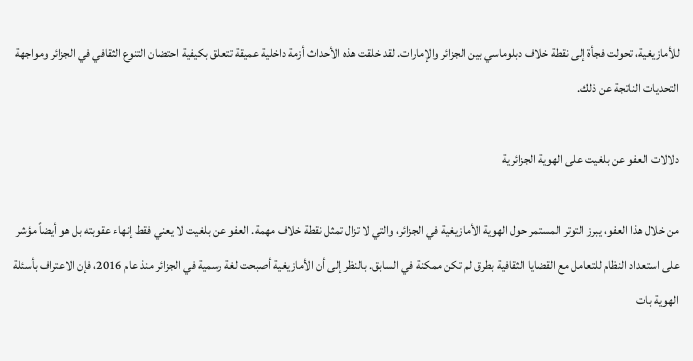للأمازيغية، تحولت فجأة إلى نقطة خلاف دبلوماسي بين الجزائر والإمارات. لقد خلقت هذه الأحداث أزمة داخلية عميقة تتعلق بكيفية احتضان التنوع الثقافي في الجزائر ومواجهة التحديات الناتجة عن ذلك.

دلالات العفو عن بلغيت على الهوية الجزائرية

من خلال هذا العفو، يبرز التوتر المستمر حول الهوية الأمازيغية في الجزائر، والتي لا تزال تمثل نقطة خلاف مهمة. العفو عن بلغيت لا يعني فقط إنهاء عقوبته بل هو أيضاً مؤشر على استعداد النظام للتعامل مع القضايا الثقافية بطرق لم تكن ممكنة في السابق. بالنظر إلى أن الأمازيغية أصبحت لغة رسمية في الجزائر منذ عام 2016، فإن الاعتراف بأسئلة الهوية بات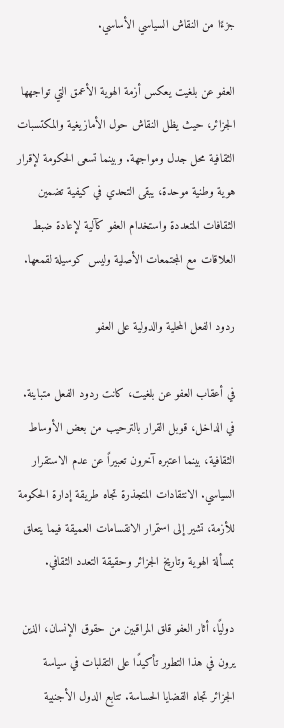جزءًا من النقاش السياسي الأساسي.

العفو عن بلغيت يعكس أزمة الهوية الأعمق التي تواجهها الجزائر، حيث يظل النقاش حول الأمازيغية والمكتسبات الثقافية محل جدل ومواجهة. وبينما تسعى الحكومة لإقرار هوية وطنية موحدة، يبقى التحدي في كيفية تضمين الثقافات المتعددة واستخدام العفو كآلية لإعادة ضبط العلاقات مع المجتمعات الأصلية وليس كوسيلة لقمعها.

ردود الفعل المحلية والدولية على العفو

في أعقاب العفو عن بلغيت، كانت ردود الفعل متباينة. في الداخل، قوبل القرار بالترحيب من بعض الأوساط الثقافية، بينما اعتبره آخرون تعبيراً عن عدم الاستقرار السياسي. الانتقادات المتجذرة تجاه طريقة إدارة الحكومة للأزمة، تشير إلى استمرار الانقسامات العميقة فيما يتعلق بمسألة الهوية وتاريخ الجزائر وحقيقة التعدد الثقافي.

دوليًا، أثار العفو قلق المراقبين من حقوق الإنسان، الذين يرون في هذا التطور تأكيدًا على التقلبات في سياسة الجزائر تجاه القضايا الحساسة. تتابع الدول الأجنبية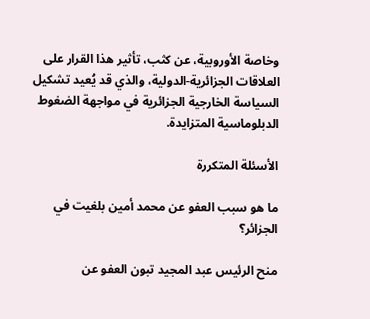وخاصة الأوروبية، عن كثب، تأثير هذا القرار على العلاقات الجزائرية-الدولية، والذي قد يُعيد تشكيل السياسة الخارجية الجزائرية في مواجهة الضغوط الدبلوماسية المتزايدة.

الأسئلة المتكررة

ما هو سبب العفو عن محمد أمين بلغيت في الجزائر؟

منح الرئيس عبد المجيد تبون العفو عن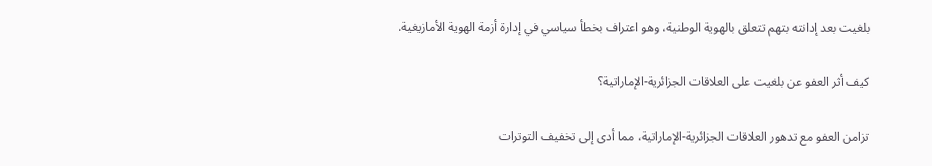بلغيت بعد إدانته بتهم تتعلق بالهوية الوطنية، وهو اعتراف بخطأ سياسي في إدارة أزمة الهوية الأمازيغية.

كيف أثر العفو عن بلغيت على العلاقات الجزائرية-الإماراتية؟

تزامن العفو مع تدهور العلاقات الجزائرية-الإماراتية، مما أدى إلى تخفيف التوترات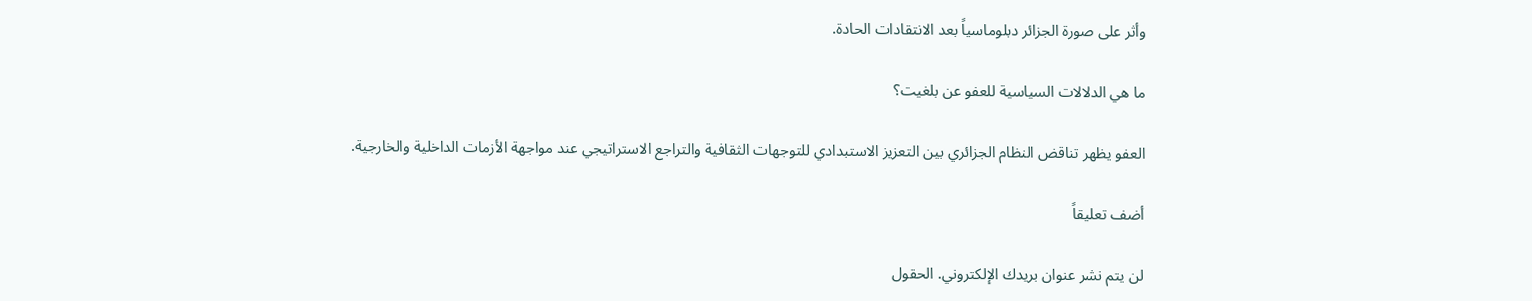وأثر على صورة الجزائر دبلوماسياً بعد الانتقادات الحادة.

ما هي الدلالات السياسية للعفو عن بلغيت؟

العفو يظهر تناقض النظام الجزائري بين التعزيز الاستبدادي للتوجهات الثقافية والتراجع الاستراتيجي عند مواجهة الأزمات الداخلية والخارجية.

أضف تعليقاً

لن يتم نشر عنوان بريدك الإلكتروني. الحقول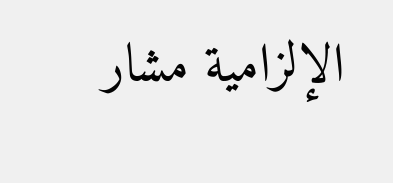الإلزامية مشار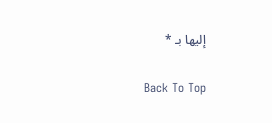إليها بـ *

Back To Top